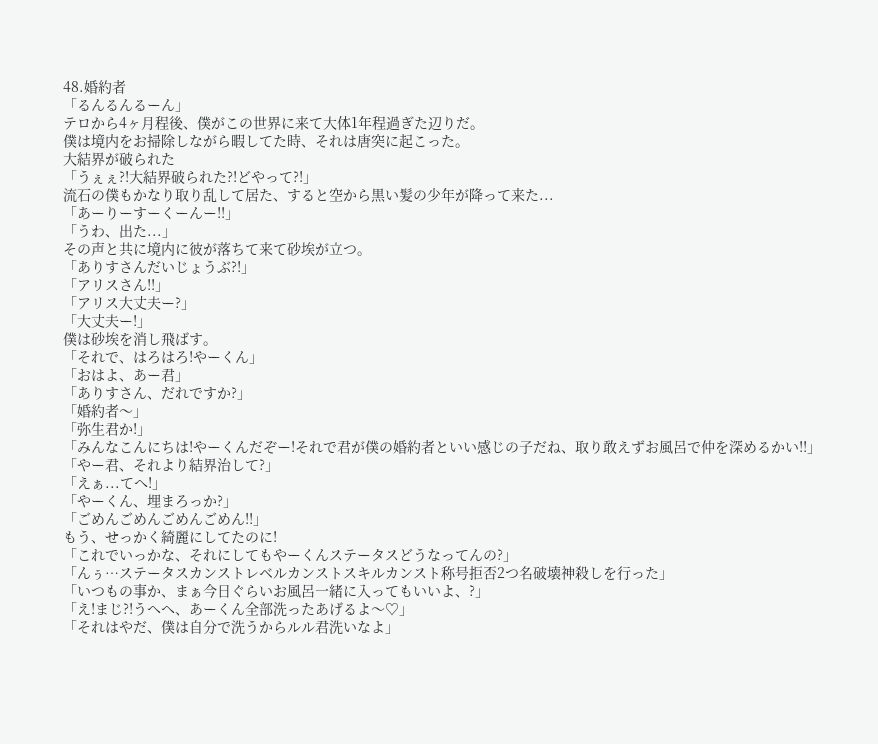48.婚約者
「るんるんるーん」
テロから4ヶ月程後、僕がこの世界に来て大体1年程過ぎた辺りだ。
僕は境内をお掃除しながら暇してた時、それは唐突に起こった。
大結界が破られた
「うぇぇ?!大結界破られた?!どやって?!」
流石の僕もかなり取り乱して居た、すると空から黒い髪の少年が降って来た...
「あーりーすーくーんー!!」
「うわ、出た...」
その声と共に境内に彼が落ちて来て砂埃が立つ。
「ありすさんだいじょうぶ?!」
「アリスさん!!」
「アリス大丈夫ー?」
「大丈夫ー!」
僕は砂埃を消し飛ばす。
「それで、はろはろ!やーくん」
「おはよ、あー君」
「ありすさん、だれですか?」
「婚約者〜」
「弥生君か!」
「みんなこんにちは!やーくんだぞー!それで君が僕の婚約者といい感じの子だね、取り敢えずお風呂で仲を深めるかい!!」
「やー君、それより結界治して?」
「えぁ...てへ!」
「やーくん、埋まろっか?」
「ごめんごめんごめんごめん!!」
もう、せっかく綺麗にしてたのに!
「これでいっかな、それにしてもやーくんステータスどうなってんの?」
「んぅ…ステータスカンストレベルカンストスキルカンスト称号拒否2つ名破壊神殺しを行った」
「いつもの事か、まぁ今日ぐらいお風呂一緒に入ってもいいよ、?」
「え!まじ?!うへへ、あーくん全部洗ったあげるよ〜♡」
「それはやだ、僕は自分で洗うからルル君洗いなよ」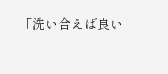「洗い合えば良い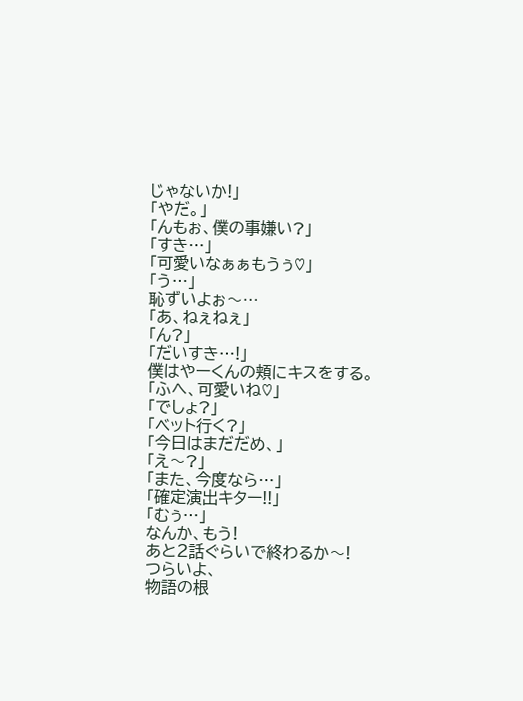じゃないか!」
「やだ。」
「んもぉ、僕の事嫌い?」
「すき…」
「可愛いなぁぁもうぅ♡」
「う…」
恥ずいよぉ〜⋯
「あ、ねぇねぇ」
「ん?」
「だいすき…!」
僕はやーくんの頬にキスをする。
「ふへ、可愛いね♡」
「でしょ?」
「ベット行く?」
「今日はまだだめ、」
「え〜?」
「また、今度なら…」
「確定演出キター!!」
「むぅ…」
なんか、もう!
あと2話ぐらいで終わるか〜!
つらいよ、
物語の根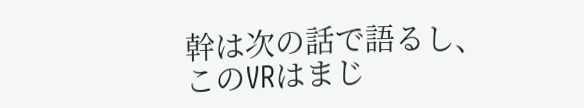幹は次の話で語るし、このVRはまじ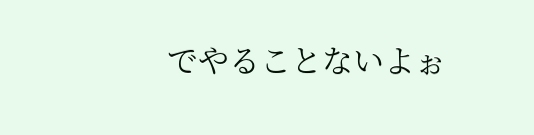でやることないよぉ